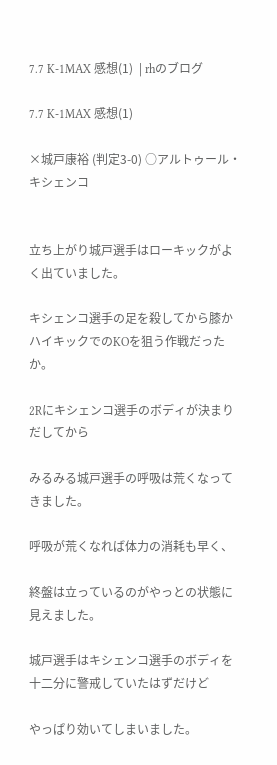7.7 K-1MAX 感想(1)  | rhのブログ

7.7 K-1MAX 感想(1)

×城戸康裕 (判定3-0) ○アルトゥール・キシェンコ


立ち上がり城戸選手はローキックがよく出ていました。

キシェンコ選手の足を殺してから膝かハイキックでのKOを狙う作戦だったか。

2Rにキシェンコ選手のボディが決まりだしてから

みるみる城戸選手の呼吸は荒くなってきました。

呼吸が荒くなれば体力の消耗も早く、

終盤は立っているのがやっとの状態に見えました。

城戸選手はキシェンコ選手のボディを十二分に警戒していたはずだけど

やっぱり効いてしまいました。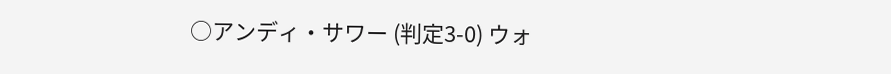○アンディ・サワー (判定3-0) ウォ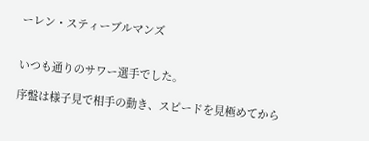ーレン・スティーブルマンズ


いつも通りのサワー選手でした。

序盤は様子見で相手の動き、スピードを見極めてから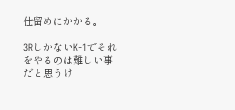仕留めにかかる。

3RしかないK-1でそれをやるのは難しい事だと思うけ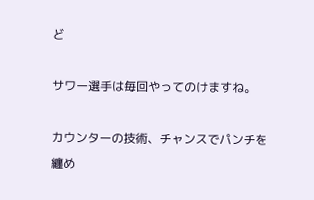ど

サワー選手は毎回やってのけますね。

カウンターの技術、チャンスでパンチを纏め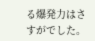る爆発力はさすがでした。